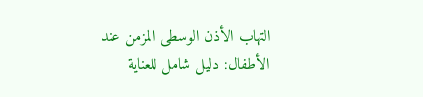التهاب الأذن الوسطى المزمن عند الأطفال: دليل شامل للعناية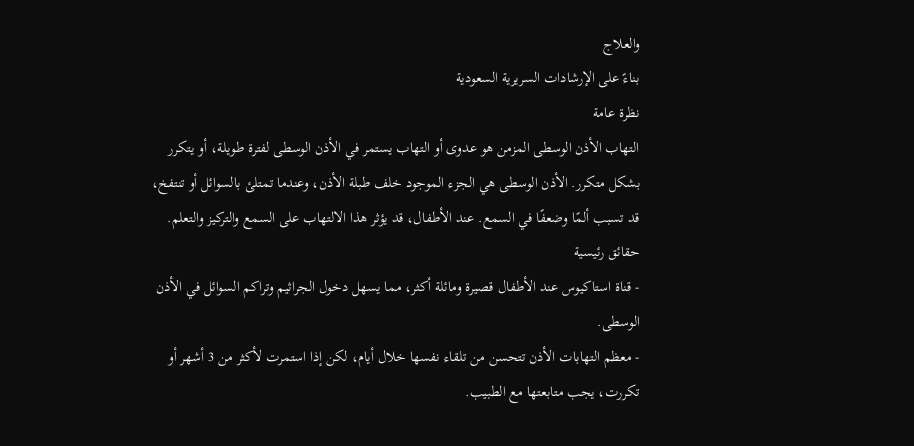والعلاج
بناءً على الإرشادات السريرية السعودية
نظرة عامة
التهاب الأذن الوسطى المزمن هو عدوى أو التهاب يستمر في الأذن الوسطى لفترة طويلة، أو يتكرر بشكل متكرر. الأذن الوسطى هي الجزء الموجود خلف طبلة الأذن، وعندما تمتلئ بالسوائل أو تنتفخ، قد تسبب ألمًا وضعفًا في السمع. عند الأطفال، قد يؤثر هذا الالتهاب على السمع والتركيز والتعلم.
حقائق رئيسية
- قناة استاكيوس عند الأطفال قصيرة ومائلة أكثر، مما يسهل دخول الجراثيم وتراكم السوائل في الأذن الوسطى.
- معظم التهابات الأذن تتحسن من تلقاء نفسها خلال أيام، لكن إذا استمرت لأكثر من 3 أشهر أو تكررت، يجب متابعتها مع الطبيب.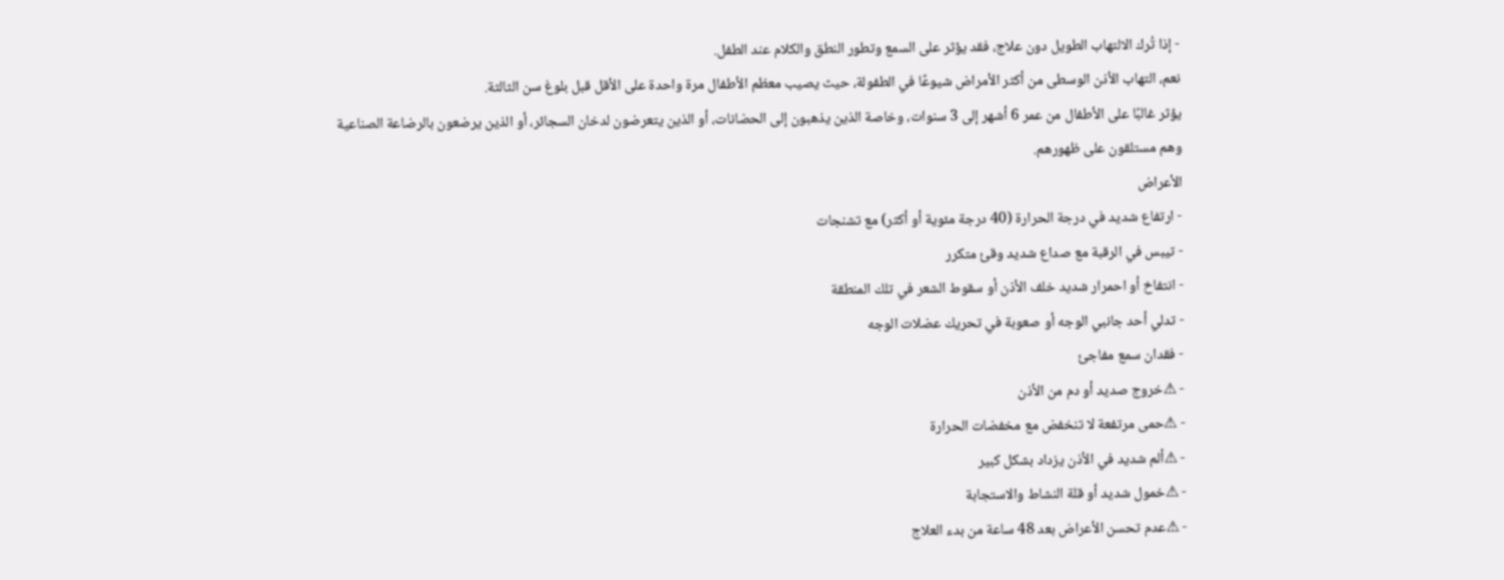- إذا تُرك الالتهاب الطويل دون علاج، فقد يؤثر على السمع وتطور النطق والكلام عند الطفل.
نعم، التهاب الأذن الوسطى من أكثر الأمراض شيوعًا في الطفولة، حيث يصيب معظم الأطفال مرة واحدة على الأقل قبل بلوغ سن الثالثة.
يؤثر غالبًا على الأطفال من عمر 6 أشهر إلى 3 سنوات، وخاصة الذين يذهبون إلى الحضانات، أو الذين يتعرضون لدخان السجائر، أو الذين يرضعون بالرضاعة الصناعية وهم مستلقون على ظهورهم.
الأعراض
- ارتفاع شديد في درجة الحرارة (40 درجة مئوية أو أكثر) مع تشنجات
- تيبس في الرقبة مع صداع شديد وقئ متكرر
- انتفاخ أو احمرار شديد خلف الأذن أو سقوط الشعر في تلك المنطقة
- تدلي أحد جانبي الوجه أو صعوبة في تحريك عضلات الوجه
- فقدان سمع مفاجئ
- ⚠خروج صديد أو دم من الأذن
- ⚠حمى مرتفعة لا تنخفض مع مخفضات الحرارة
- ⚠ألم شديد في الأذن يزداد بشكل كبير
- ⚠خمول شديد أو قلة النشاط والاستجابة
- ⚠عدم تحسن الأعراض بعد 48 ساعة من بدء العلاج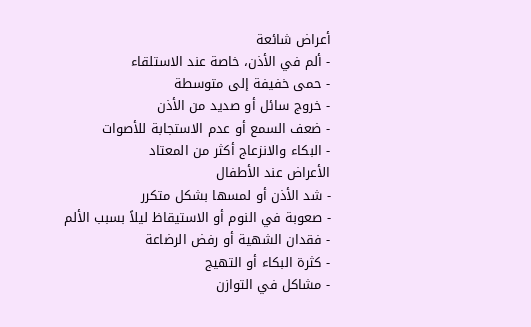أعراض شائعة
- ألم في الأذن، خاصة عند الاستلقاء
- حمى خفيفة إلى متوسطة
- خروج سائل أو صديد من الأذن
- ضعف السمع أو عدم الاستجابة للأصوات
- البكاء والانزعاج أكثر من المعتاد
الأعراض عند الأطفال
- شد الأذن أو لمسها بشكل متكرر
- صعوبة في النوم أو الاستيقاظ ليلاً بسبب الألم
- فقدان الشهية أو رفض الرضاعة
- كثرة البكاء أو التهيج
- مشاكل في التوازن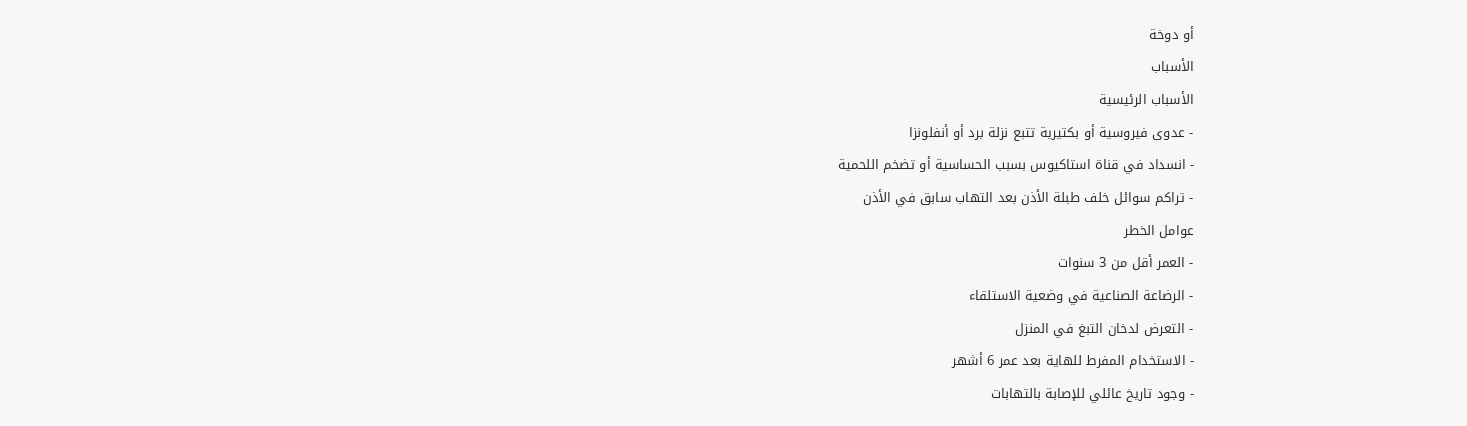أو دوخة
الأسباب
الأسباب الرئيسية
- عدوى فيروسية أو بكتيرية تتبع نزلة برد أو أنفلونزا
- انسداد في قناة استاكيوس بسبب الحساسية أو تضخم اللحمية
- تراكم سوائل خلف طبلة الأذن بعد التهاب سابق في الأذن
عوامل الخطر
- العمر أقل من 3 سنوات
- الرضاعة الصناعية في وضعية الاستلقاء
- التعرض لدخان التبغ في المنزل
- الاستخدام المفرط للهاية بعد عمر 6 أشهر
- وجود تاريخ عائلي للإصابة بالتهابات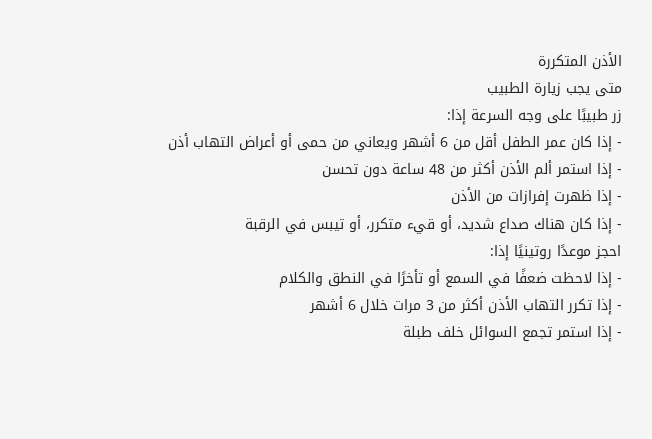الأذن المتكررة
متى يجب زيارة الطبيب
زر طبيبًا على وجه السرعة إذا:
- إذا كان عمر الطفل أقل من 6 أشهر ويعاني من حمى أو أعراض التهاب أذن
- إذا استمر ألم الأذن أكثر من 48 ساعة دون تحسن
- إذا ظهرت إفرازات من الأذن
- إذا كان هناك صداع شديد، أو قيء متكرر، أو تيبس في الرقبة
احجز موعدًا روتينيًا إذا:
- إذا لاحظت ضعفًا في السمع أو تأخرًا في النطق والكلام
- إذا تكرر التهاب الأذن أكثر من 3 مرات خلال 6 أشهر
- إذا استمر تجمع السوائل خلف طبلة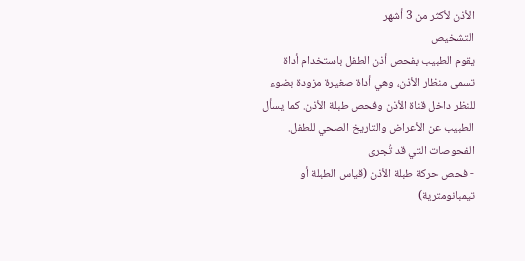الأذن لأكثر من 3 أشهر
التشخيص
يقوم الطبيب بفحص أذن الطفل باستخدام أداة تسمى منظار الأذن، وهي أداة صغيرة مزودة بضوء للنظر داخل قناة الأذن وفحص طبلة الأذن. كما يسأل الطبيب عن الأعراض والتاريخ الصحي للطفل.
الفحوصات التي قد تُجرى
- فحص حركة طبلة الأذن (قياس الطبلة أو تيمبانومترية)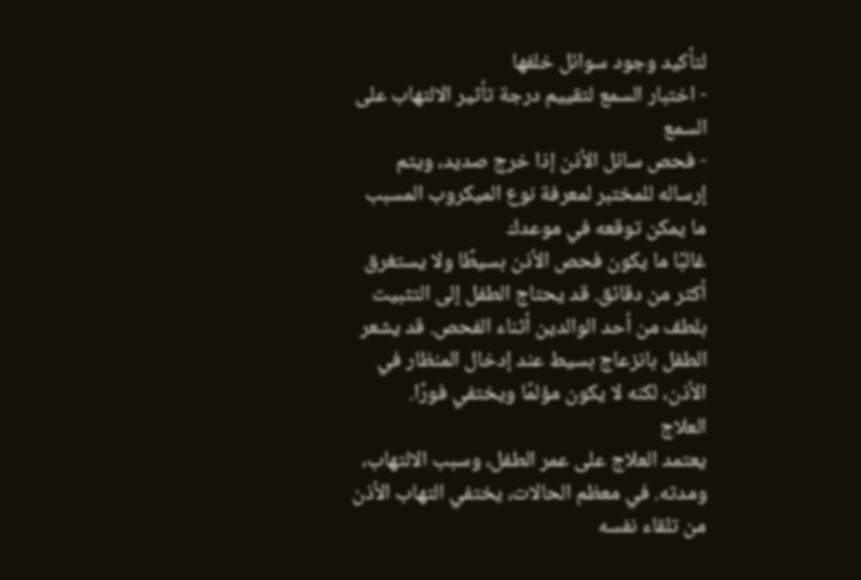لتأكيد وجود سوائل خلفها
- اختبار السمع لتقييم درجة تأثير الالتهاب على السمع
- فحص سائل الأذن إذا خرج صديد، ويتم إرساله للمختبر لمعرفة نوع الميكروب المسبب
ما يمكن توقعه في موعدك
غالبًا ما يكون فحص الأذن بسيطًا ولا يستغرق أكثر من دقائق. قد يحتاج الطفل إلى التثبيت بلطف من أحد الوالدين أثناء الفحص. قد يشعر الطفل بانزعاج بسيط عند إدخال المنظار في الأذن، لكنه لا يكون مؤلمًا ويختفي فورًا.
العلاج
يعتمد العلاج على عمر الطفل، وسبب الالتهاب، ومدته. في معظم الحالات، يختفي التهاب الأذن من تلقاء نفسه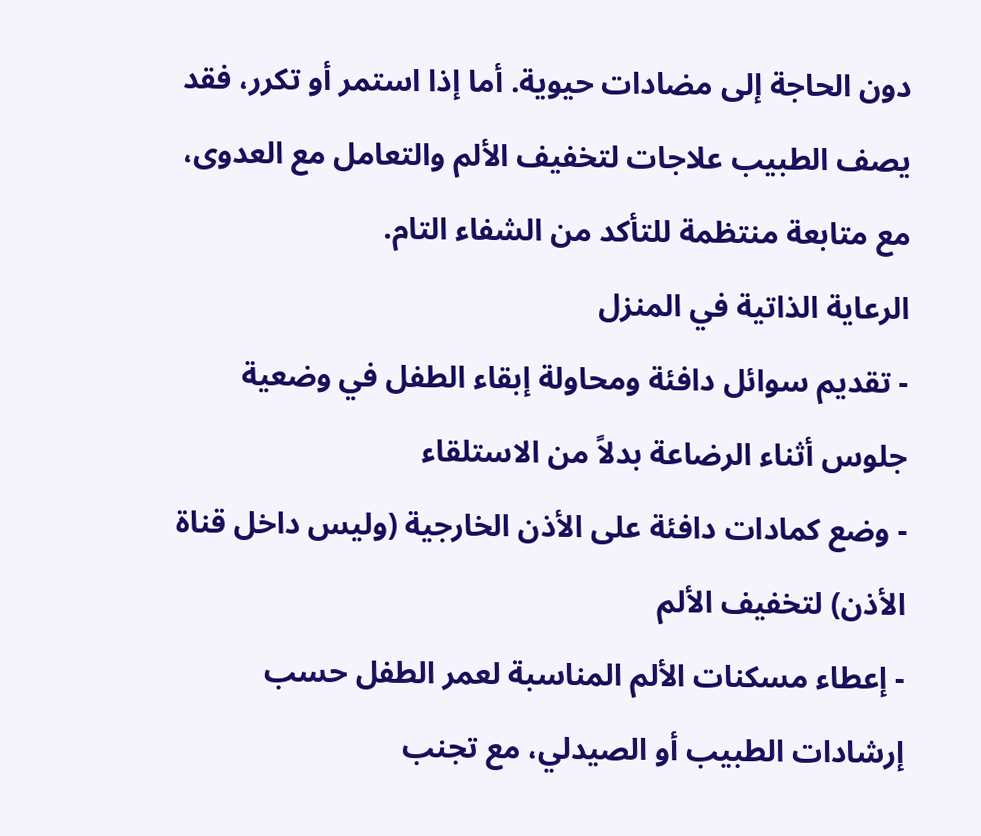دون الحاجة إلى مضادات حيوية. أما إذا استمر أو تكرر، فقد يصف الطبيب علاجات لتخفيف الألم والتعامل مع العدوى، مع متابعة منتظمة للتأكد من الشفاء التام.
الرعاية الذاتية في المنزل
- تقديم سوائل دافئة ومحاولة إبقاء الطفل في وضعية جلوس أثناء الرضاعة بدلاً من الاستلقاء
- وضع كمادات دافئة على الأذن الخارجية (وليس داخل قناة الأذن) لتخفيف الألم
- إعطاء مسكنات الألم المناسبة لعمر الطفل حسب إرشادات الطبيب أو الصيدلي، مع تجنب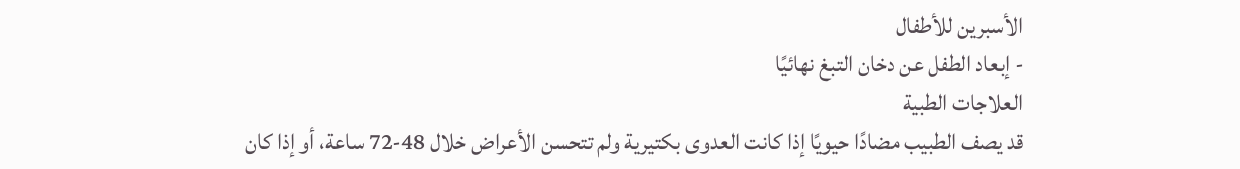الأسبرين للأطفال
- إبعاد الطفل عن دخان التبغ نهائيًا
العلاجات الطبية
قد يصف الطبيب مضادًا حيويًا إذا كانت العدوى بكتيرية ولم تتحسن الأعراض خلال 48-72 ساعة، أو إذا كان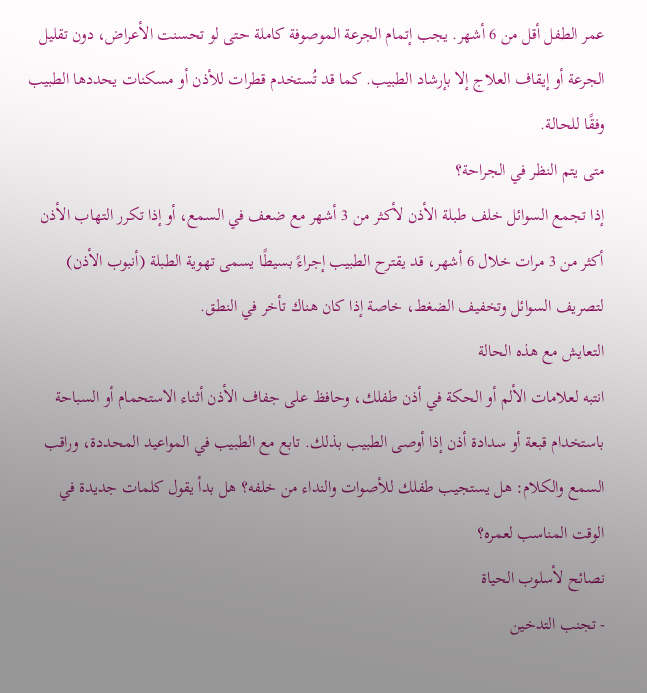عمر الطفل أقل من 6 أشهر. يجب إتمام الجرعة الموصوفة كاملة حتى لو تحسنت الأعراض، دون تقليل الجرعة أو إيقاف العلاج إلا بإرشاد الطبيب. كما قد تُستخدم قطرات للأذن أو مسكنات يحددها الطبيب وفقًا للحالة.
متى يتم النظر في الجراحة؟
إذا تجمع السوائل خلف طبلة الأذن لأكثر من 3 أشهر مع ضعف في السمع، أو إذا تكرر التهاب الأذن أكثر من 3 مرات خلال 6 أشهر، قد يقترح الطبيب إجراءً بسيطًا يسمى تهوية الطبلة (أنبوب الأذن) لتصريف السوائل وتخفيف الضغط، خاصة إذا كان هناك تأخر في النطق.
التعايش مع هذه الحالة
انتبه لعلامات الألم أو الحكة في أذن طفلك، وحافظ على جفاف الأذن أثناء الاستحمام أو السباحة باستخدام قبعة أو سدادة أذن إذا أوصى الطبيب بذلك. تابع مع الطبيب في المواعيد المحددة، وراقب السمع والكلام: هل يستجيب طفلك للأصوات والنداء من خلفه؟ هل بدأ يقول كلمات جديدة في الوقت المناسب لعمره؟
نصائح لأسلوب الحياة
- تجنب التدخين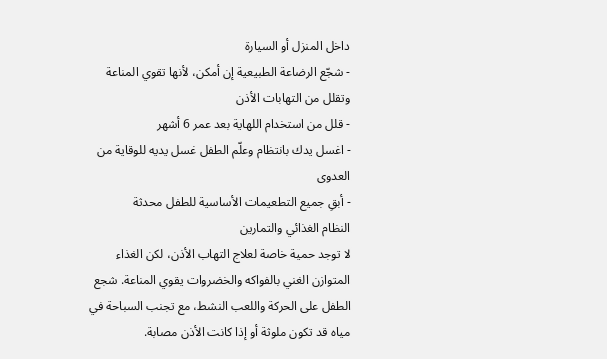داخل المنزل أو السيارة
- شجّع الرضاعة الطبيعية إن أمكن، لأنها تقوي المناعة وتقلل من التهابات الأذن
- قلل من استخدام اللهاية بعد عمر 6 أشهر
- اغسل يدك بانتظام وعلّم الطفل غسل يديه للوقاية من العدوى
- أبقِ جميع التطعيمات الأساسية للطفل محدثة
النظام الغذائي والتمارين
لا توجد حمية خاصة لعلاج التهاب الأذن، لكن الغذاء المتوازن الغني بالفواكه والخضروات يقوي المناعة. شجع الطفل على الحركة واللعب النشط، مع تجنب السباحة في مياه قد تكون ملوثة أو إذا كانت الأذن مصابة.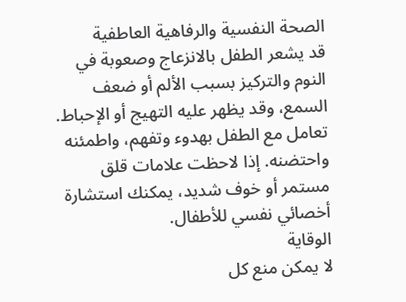الصحة النفسية والرفاهية العاطفية
قد يشعر الطفل بالانزعاج وصعوبة في النوم والتركيز بسبب الألم أو ضعف السمع، وقد يظهر عليه التهيج أو الإحباط. تعامل مع الطفل بهدوء وتفهم، واطمئنه واحتضنه. إذا لاحظت علامات قلق مستمر أو خوف شديد، يمكنك استشارة أخصائي نفسي للأطفال.
الوقاية
لا يمكن منع كل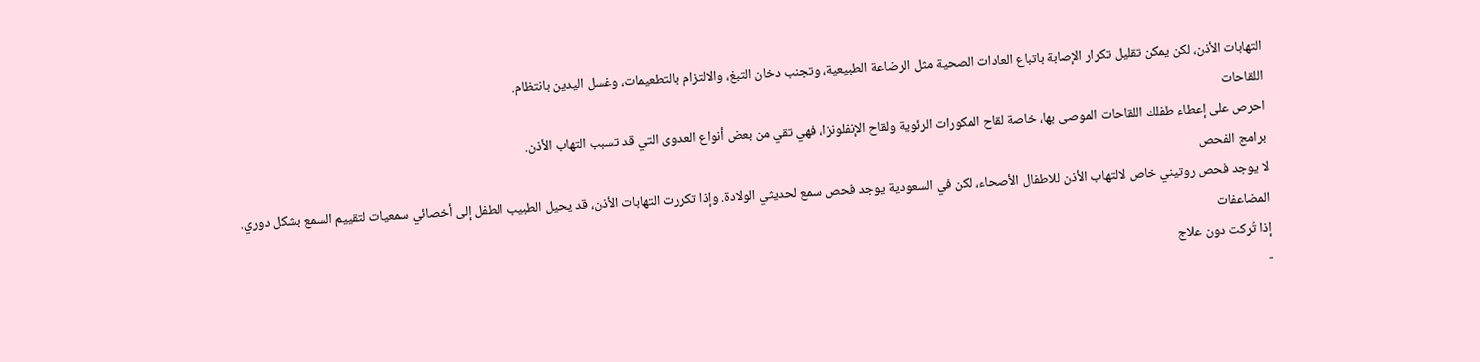التهابات الأذن، لكن يمكن تقليل تكرار الإصابة باتباع العادات الصحية مثل الرضاعة الطبيعية، وتجنب دخان التبغ، والالتزام بالتطعيمات، وغسل اليدين بانتظام.
اللقاحات
احرص على إعطاء طفلك اللقاحات الموصى بها، خاصة لقاح المكورات الرئوية ولقاح الإنفلونزا، فهي تقي من بعض أنواع العدوى التي قد تسبب التهاب الأذن.
برامج الفحص
لا يوجد فحص روتيني خاص لالتهاب الأذن للاطفال الأصحاء، لكن في السعودية يوجد فحص سمع لحديثي الولادة. وإذا تكررت التهابات الأذن، قد يحيل الطبيب الطفل إلى أخصائي سمعيات لتقييم السمع بشكل دوري.
المضاعفات
إذا تُركت دون علاج
-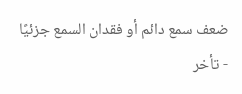ضعف سمع دائم أو فقدان السمع جزئيًا
- تأخر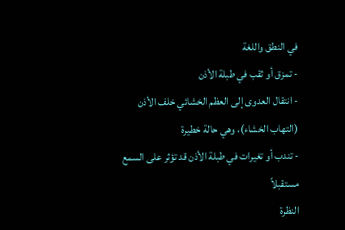في النطق واللغة
- تمزق أو ثقب في طبلة الأذن
- انتقال العدوى إلى العظم الخشائي خلف الأذن (التهاب الخشاء)، وهي حالة خطيرة
- تندب أو تغيرات في طبلة الأذن قد تؤثر على السمع مستقبلاً
النظرة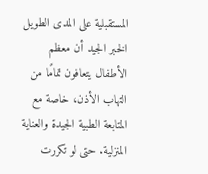المستقبلية على المدى الطويل
الخبر الجيد أن معظم الأطفال يتعافون تمامًا من التهاب الأذن، خاصة مع المتابعة الطبية الجيدة والعناية المنزلية. حتى لو تكررت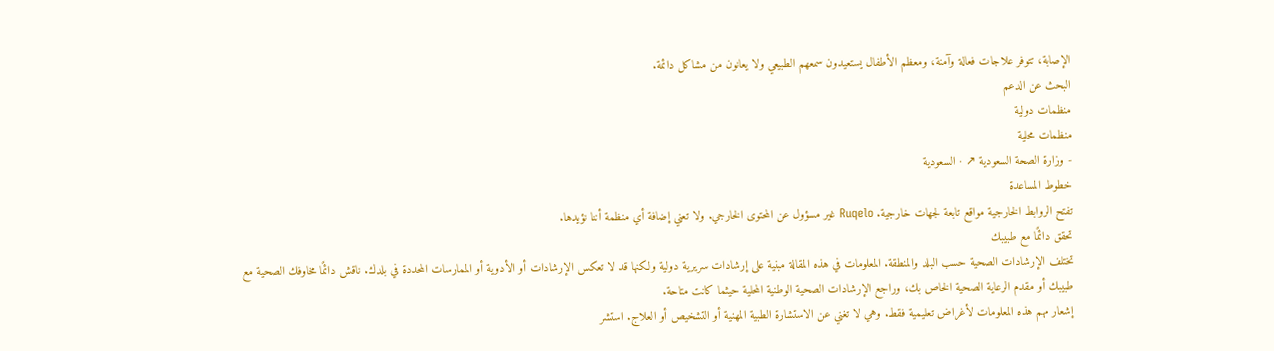الإصابة، تتوفر علاجات فعالة وآمنة، ومعظم الأطفال يستعيدون سمعهم الطبيعي ولا يعانون من مشاكل دائمة.
البحث عن الدعم
منظمات دولية
منظمات محلية
- وزارة الصحة السعودية ↗ · السعودية
خطوط المساعدة
تفتح الروابط الخارجية مواقع تابعة لجهات خارجية. Ruqelo غير مسؤول عن المحتوى الخارجي. ولا تعني إضافة أي منظمة أننا نؤيدها.
تحقق دائمًا مع طبيبك
تختلف الإرشادات الصحية حسب البلد والمنطقة. المعلومات في هذه المقالة مبنية على إرشادات سريرية دولية ولكنها قد لا تعكس الإرشادات أو الأدوية أو الممارسات المحددة في بلدك. ناقش دائمًا مخاوفك الصحية مع طبيبك أو مقدم الرعاية الصحية الخاص بك، وراجع الإرشادات الصحية الوطنية المحلية حيثما كانت متاحة.
إشعار مهم هذه المعلومات لأغراض تعليمية فقط. وهي لا تغني عن الاستشارة الطبية المهنية أو التشخيص أو العلاج. استشر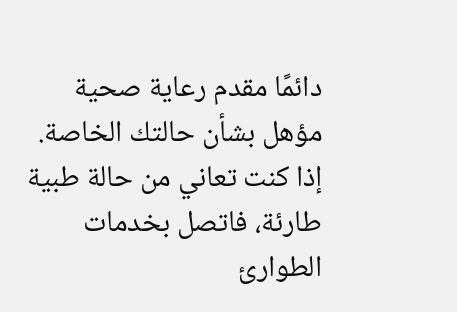دائمًا مقدم رعاية صحية مؤهل بشأن حالتك الخاصة. إذا كنت تعاني من حالة طبية طارئة، فاتصل بخدمات الطوارئ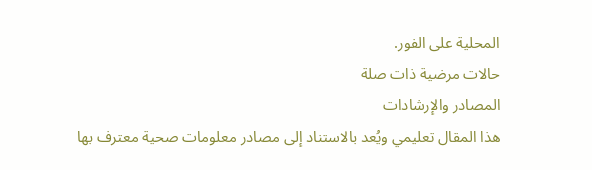المحلية على الفور.
حالات مرضية ذات صلة
المصادر والإرشادات
هذا المقال تعليمي ويُعد بالاستناد إلى مصادر معلومات صحية معترف بها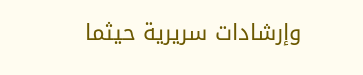وإرشادات سريرية حيثما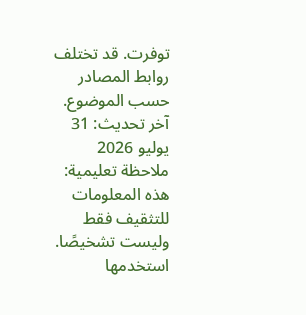توفرت. قد تختلف روابط المصادر حسب الموضوع.
آخر تحديث: 31 يوليو 2026
ملاحظة تعليمية: هذه المعلومات للتثقيف فقط وليست تشخيصًا.
استخدمها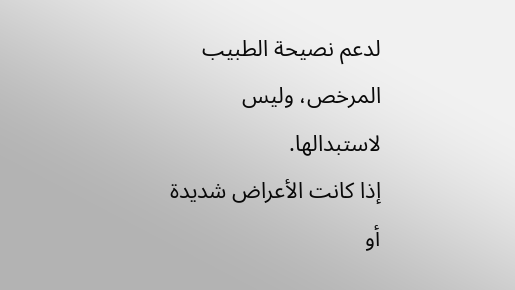لدعم نصيحة الطبيب المرخص، وليس لاستبدالها.
إذا كانت الأعراض شديدة أو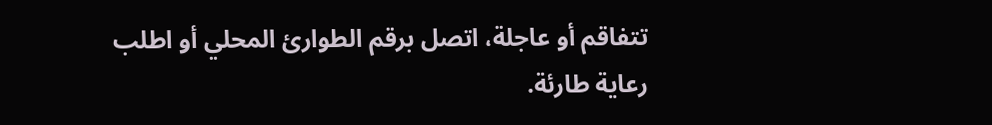تتفاقم أو عاجلة، اتصل برقم الطوارئ المحلي أو اطلب رعاية طارئة.